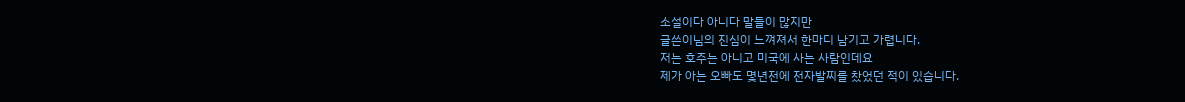소설이다 아니다 말들이 많지만
글쓴이님의 진심이 느껴져서 한마디 남기고 가렵니다.
저는 호주는 아니고 미국에 사는 사람인데요
제가 아는 오빠도 몇년전에 전자발찌를 찼었던 적이 있습니다.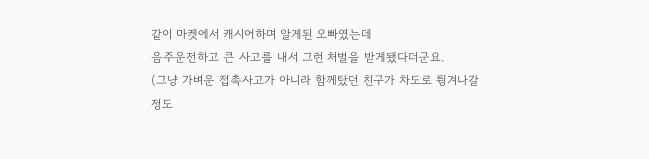같이 마켓에서 캐시어하며 알게된 오빠였는데
음주운전하고 큰 사고를 내서 그런 처벌을 받게됐다더군요.
(그냥 가벼운 접촉사고가 아니라 함께탔던 친구가 차도로 튕겨나갈 정도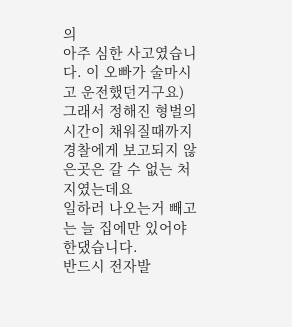의
아주 심한 사고였습니다. 이 오빠가 술마시고 운전했던거구요)
그래서 정해진 형벌의 시간이 채워질때까지
경찰에게 보고되지 않은곳은 갈 수 없는 처지였는데요
일하러 나오는거 빼고는 늘 집에만 있어야 한댔습니다.
반드시 전자발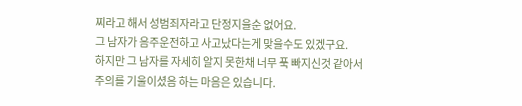찌라고 해서 성범죄자라고 단정지을순 없어요.
그 남자가 음주운전하고 사고났다는게 맞을수도 있겠구요.
하지만 그 남자를 자세히 알지 못한채 너무 푹 빠지신것 같아서
주의를 기울이셨음 하는 마음은 있습니다.